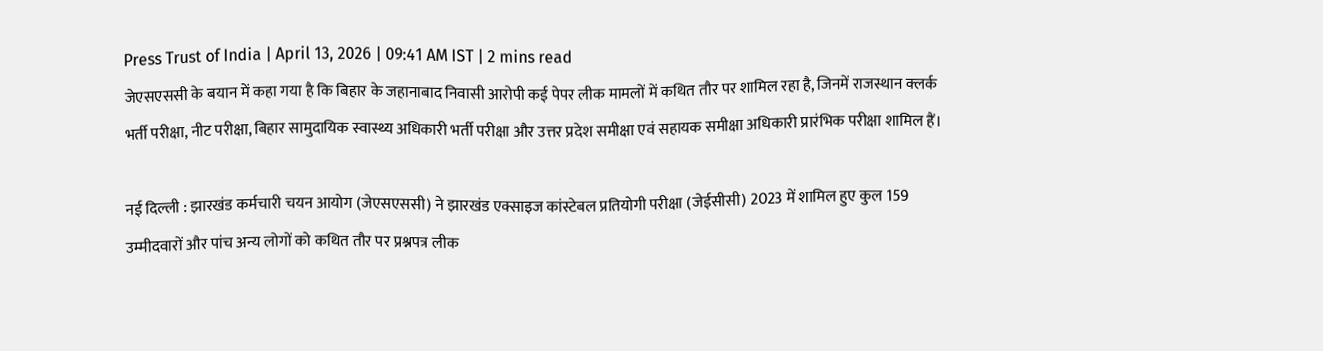Press Trust of India | April 13, 2026 | 09:41 AM IST | 2 mins read
जेएसएससी के बयान में कहा गया है कि बिहार के जहानाबाद निवासी आरोपी कई पेपर लीक मामलों में कथित तौर पर शामिल रहा है, जिनमें राजस्थान क्लर्क भर्ती परीक्षा, नीट परीक्षा, बिहार सामुदायिक स्वास्थ्य अधिकारी भर्ती परीक्षा और उत्तर प्रदेश समीक्षा एवं सहायक समीक्षा अधिकारी प्रारंभिक परीक्षा शामिल हैं।

नई दिल्ली : झारखंड कर्मचारी चयन आयोग (जेएसएससी) ने झारखंड एक्साइज कांस्टेबल प्रतियोगी परीक्षा (जेईसीसी) 2023 में शामिल हुए कुल 159 उम्मीदवारों और पांच अन्य लोगों को कथित तौर पर प्रश्नपत्र लीक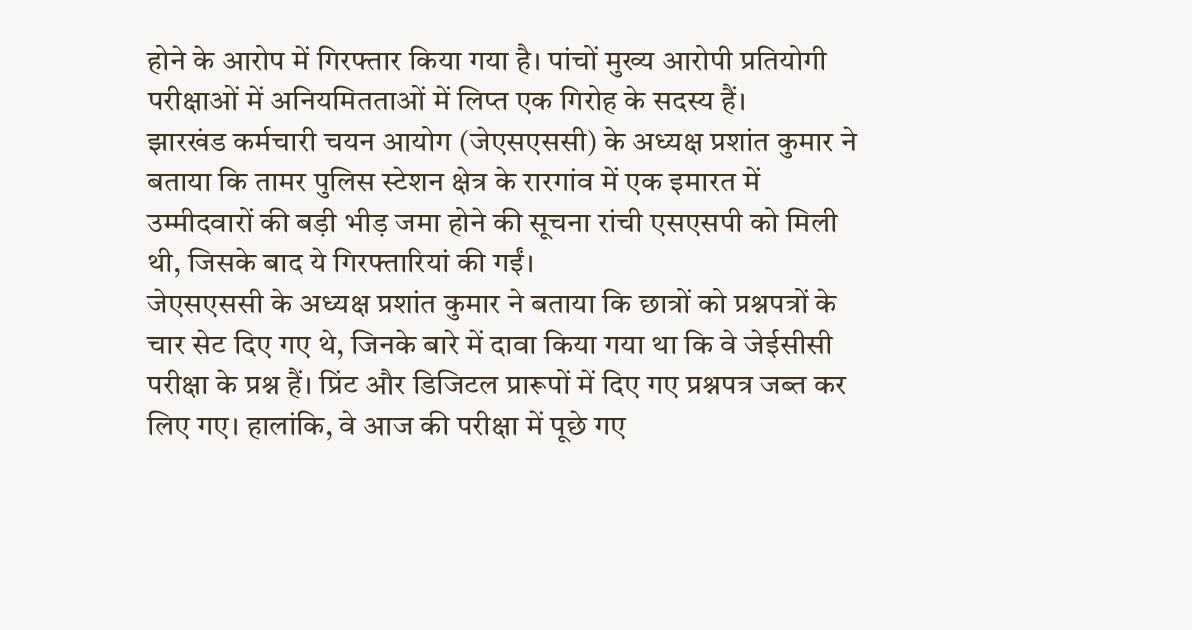होने के आरोप में गिरफ्तार किया गया है। पांचों मुख्य आरोपी प्रतियोगी परीक्षाओं में अनियमितताओं में लिप्त एक गिरोह के सदस्य हैं।
झारखंड कर्मचारी चयन आयोग (जेएसएससी) के अध्यक्ष प्रशांत कुमार ने बताया कि तामर पुलिस स्टेशन क्षेत्र के रारगांव में एक इमारत में उम्मीदवारों की बड़ी भीड़ जमा होने की सूचना रांची एसएसपी को मिली थी, जिसके बाद ये गिरफ्तारियां की गईं।
जेएसएससी के अध्यक्ष प्रशांत कुमार ने बताया कि छात्रों को प्रश्नपत्रों के चार सेट दिए गए थे, जिनके बारे में दावा किया गया था कि वे जेईसीसी परीक्षा के प्रश्न हैं। प्रिंट और डिजिटल प्रारूपों में दिए गए प्रश्नपत्र जब्त कर लिए गए। हालांकि, वे आज की परीक्षा में पूछे गए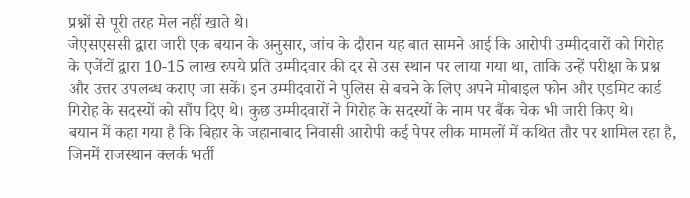प्रश्नों से पूरी तरह मेल नहीं खाते थे।
जेएसएससी द्वारा जारी एक बयान के अनुसार, जांच के दौरान यह बात सामने आई कि आरोपी उम्मीदवारों को गिरोह के एजेंटों द्वारा 10-15 लाख रुपये प्रति उम्मीदवार की दर से उस स्थान पर लाया गया था, ताकि उन्हें परीक्षा के प्रश्न और उत्तर उपलब्ध कराए जा सकें। इन उम्मीदवारों ने पुलिस से बचने के लिए अपने मोबाइल फोन और एडमिट कार्ड गिरोह के सदस्यों को सौंप दिए थे। कुछ उम्मीदवारों ने गिरोह के सदस्यों के नाम पर बैंक चेक भी जारी किए थे।
बयान में कहा गया है कि बिहार के जहानाबाद निवासी आरोपी कई पेपर लीक मामलों में कथित तौर पर शामिल रहा है, जिनमें राजस्थान क्लर्क भर्ती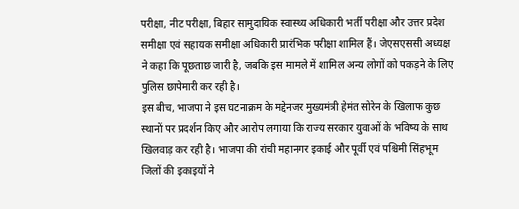परीक्षा, नीट परीक्षा, बिहार सामुदायिक स्वास्थ्य अधिकारी भर्ती परीक्षा और उत्तर प्रदेश समीक्षा एवं सहायक समीक्षा अधिकारी प्रारंभिक परीक्षा शामिल हैं। जेएसएससी अध्यक्ष ने कहा कि पूछताछ जारी है, जबकि इस मामले में शामिल अन्य लोगों को पकड़ने के लिए पुलिस छापेमारी कर रही है।
इस बीच, भाजपा ने इस घटनाक्रम के मद्देनजर मुख्यमंत्री हेमंत सोरेन के खिलाफ कुछ स्थानों पर प्रदर्शन किए और आरोप लगाया कि राज्य सरकार युवाओं के भविष्य के साथ खिलवाड़ कर रही है। भाजपा की रांची महानगर इकाई और पूर्वी एवं पश्चिमी सिंहभूम जिलों की इकाइयों ने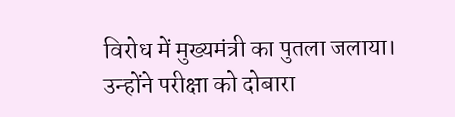विरोध में मुख्यमंत्री का पुतला जलाया। उन्होंने परीक्षा को दोबारा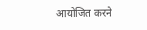आयोजित करने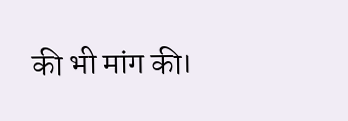की भी मांग की।